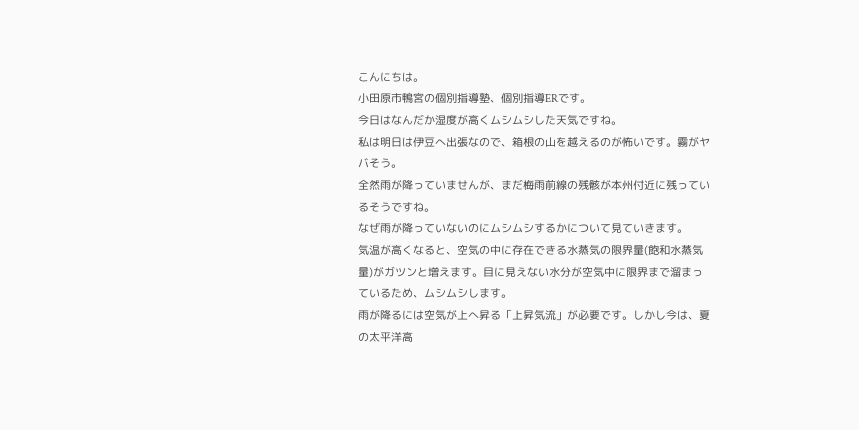こんにちは。
小田原市鴨宮の個別指導塾、個別指導ERです。
今日はなんだか湿度が高くムシムシした天気ですね。
私は明日は伊豆へ出張なので、箱根の山を越えるのが怖いです。霧がヤバそう。
全然雨が降っていませんが、まだ梅雨前線の残骸が本州付近に残っているそうですね。
なぜ雨が降っていないのにムシムシするかについて見ていきます。
気温が高くなると、空気の中に存在できる水蒸気の限界量(飽和水蒸気量)がガツンと増えます。目に見えない水分が空気中に限界まで溜まっているため、ムシムシします。
雨が降るには空気が上へ昇る「上昇気流」が必要です。しかし今は、夏の太平洋高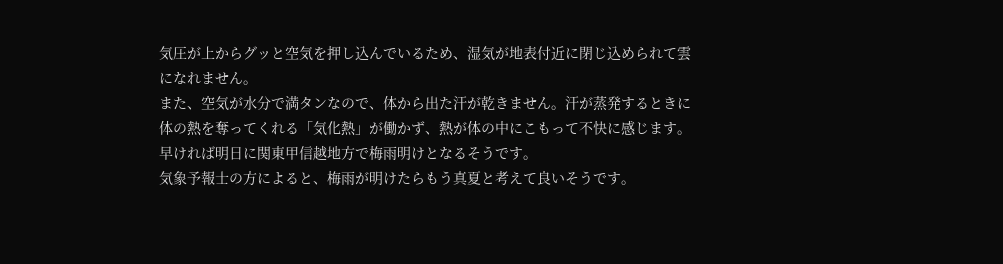気圧が上からグッと空気を押し込んでいるため、湿気が地表付近に閉じ込められて雲になれません。
また、空気が水分で満タンなので、体から出た汗が乾きません。汗が蒸発するときに体の熱を奪ってくれる「気化熱」が働かず、熱が体の中にこもって不快に感じます。
早ければ明日に関東甲信越地方で梅雨明けとなるそうです。
気象予報士の方によると、梅雨が明けたらもう真夏と考えて良いそうです。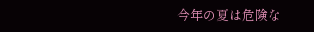今年の夏は危険な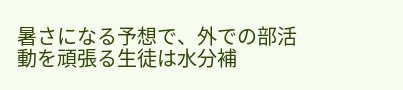暑さになる予想で、外での部活動を頑張る生徒は水分補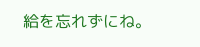給を忘れずにね。